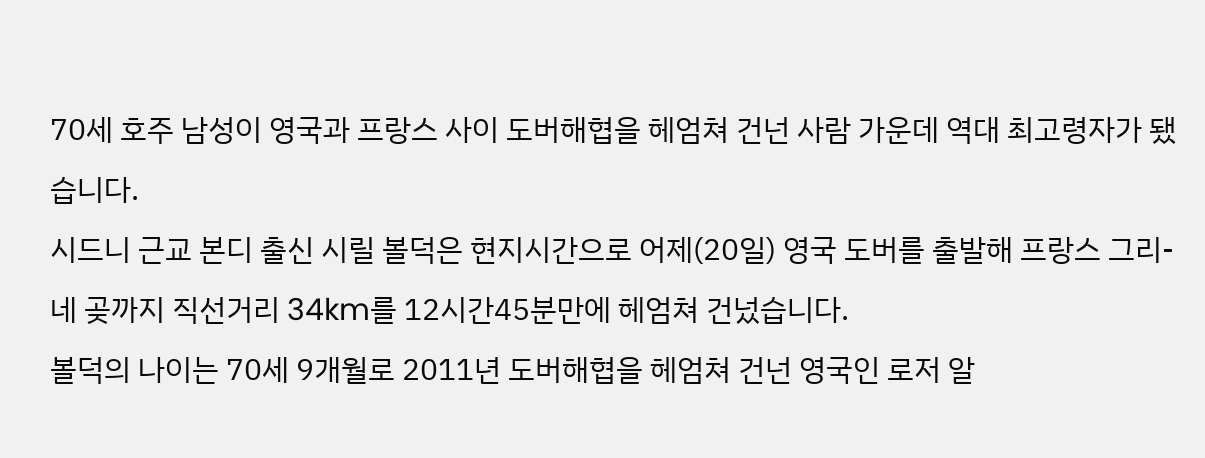70세 호주 남성이 영국과 프랑스 사이 도버해협을 헤엄쳐 건넌 사람 가운데 역대 최고령자가 됐습니다.
시드니 근교 본디 출신 시릴 볼덕은 현지시간으로 어제(20일) 영국 도버를 출발해 프랑스 그리-네 곶까지 직선거리 34km를 12시간45분만에 헤엄쳐 건넜습니다.
볼덕의 나이는 70세 9개월로 2011년 도버해협을 헤엄쳐 건넌 영국인 로저 알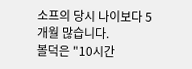소프의 당시 나이보다 5개월 많습니다.
볼덕은 "10시간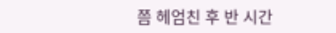쯤 헤엄친 후 반 시간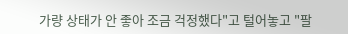가량 상태가 안 좋아 조금 걱정했다"고 털어놓고 "팔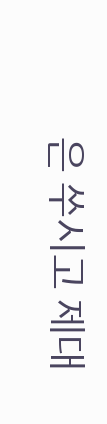은 쑤시고 제대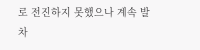로 전진하지 못했으나 계속 발차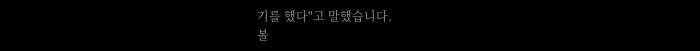기를 했다"고 말했습니다.
볼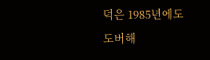덕은 1985년에도 도버해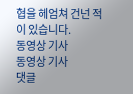협을 헤엄쳐 건넌 적이 있습니다.
동영상 기사
동영상 기사
댓글